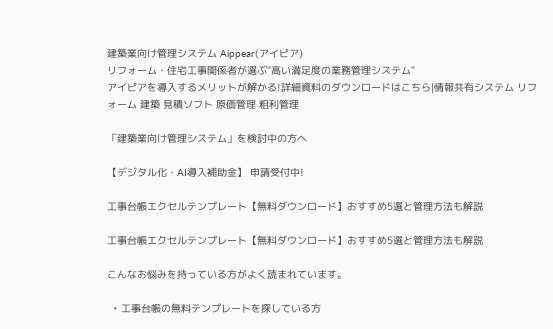建築業向け管理システム Aippear(アイピア)
リフォーム・住宅工事関係者が選ぶ"高い満足度の業務管理システム"
アイピアを導入するメリットが解かる!詳細資料のダウンロードはこちら|情報共有システム リフォーム 建築 見積ソフト 原価管理 粗利管理

「建築業向け管理システム」を検討中の方へ

【デジタル化・AI導入補助金】 申請受付中!

工事台帳エクセルテンプレート【無料ダウンロード】おすすめ5選と管理方法も解説

工事台帳エクセルテンプレート【無料ダウンロード】おすすめ5選と管理方法も解説

こんなお悩みを持っている方がよく読まれています。

  • 工事台帳の無料テンプレートを探している方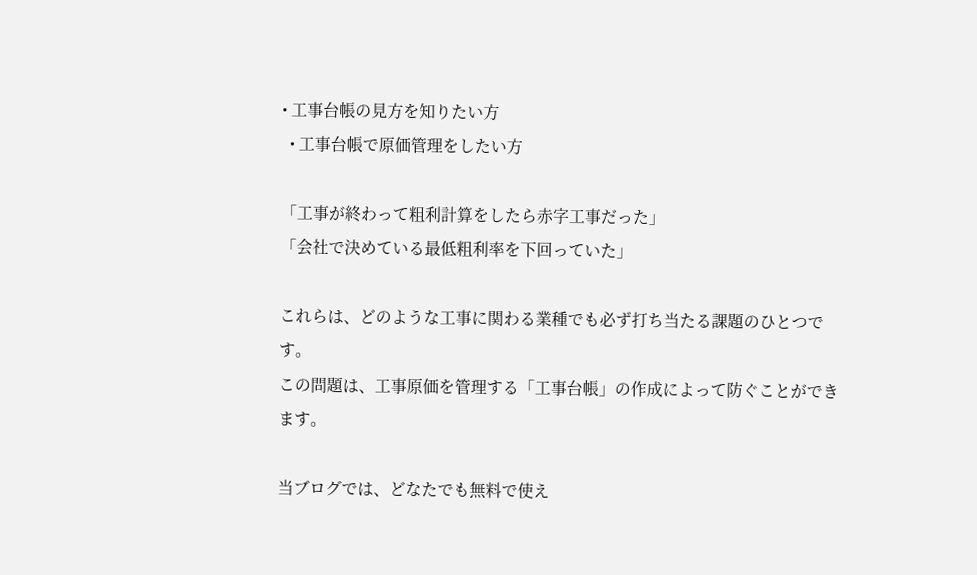• 工事台帳の見方を知りたい方
  • 工事台帳で原価管理をしたい方

「工事が終わって粗利計算をしたら赤字工事だった」
「会社で決めている最低粗利率を下回っていた」

これらは、どのような工事に関わる業種でも必ず打ち当たる課題のひとつです。
この問題は、工事原価を管理する「工事台帳」の作成によって防ぐことができます。

当ブログでは、どなたでも無料で使え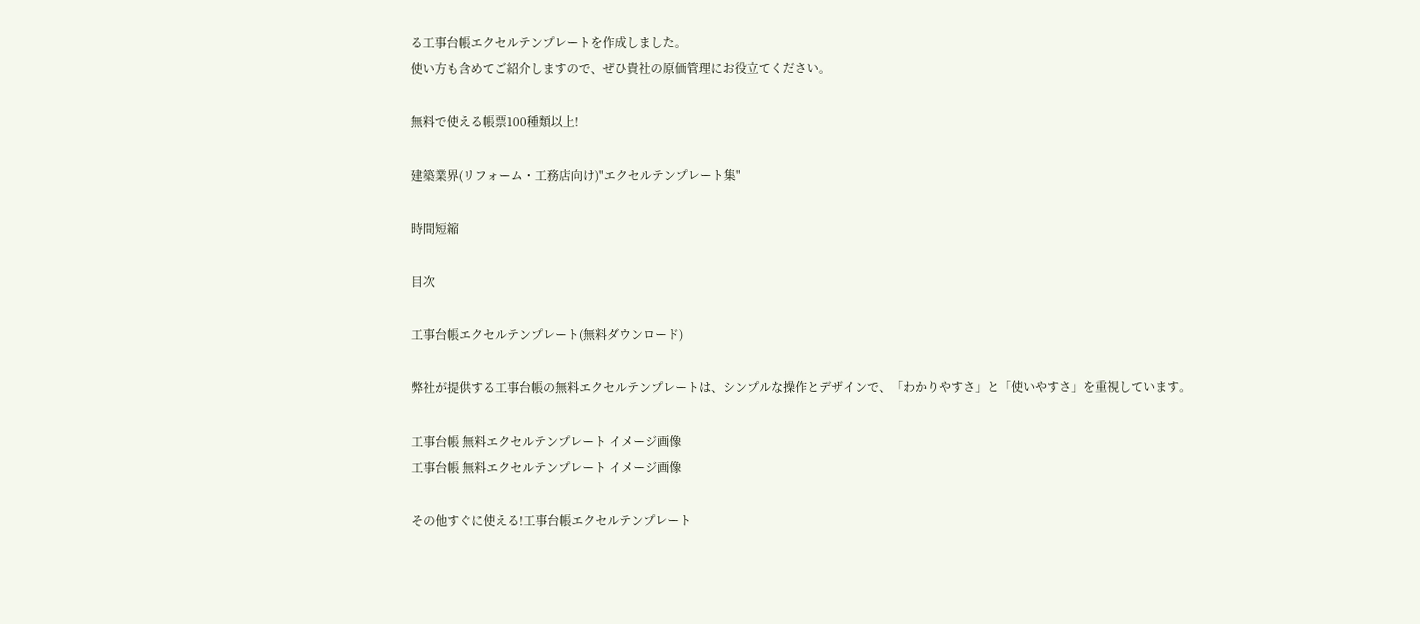る工事台帳エクセルテンプレートを作成しました。
使い方も含めてご紹介しますので、ぜひ貴社の原価管理にお役立てください。

無料で使える帳票100種類以上!

建築業界(リフォーム・工務店向け)"エクセルテンプレート集"

時間短縮

目次

工事台帳エクセルテンプレート(無料ダウンロード)

弊社が提供する工事台帳の無料エクセルテンプレートは、シンプルな操作とデザインで、「わかりやすさ」と「使いやすさ」を重視しています。

工事台帳 無料エクセルテンプレート イメージ画像
工事台帳 無料エクセルテンプレート イメージ画像

その他すぐに使える!工事台帳エクセルテンプレート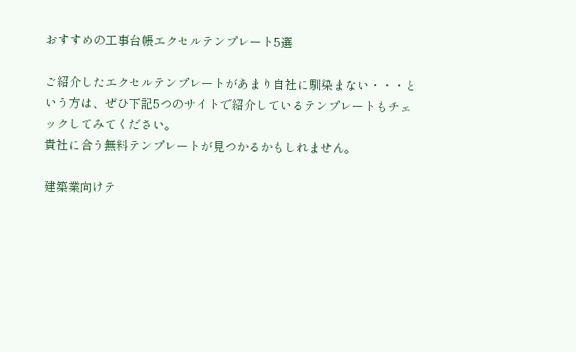おすすめの工事台帳エクセルテンプレート5選

ご紹介したエクセルテンプレートがあまり自社に馴染まない・・・という方は、ぜひ下記5つのサイトで紹介しているテンプレートもチェックしてみてください。
貴社に合う無料テンプレートが見つかるかもしれません。

建築業向けテ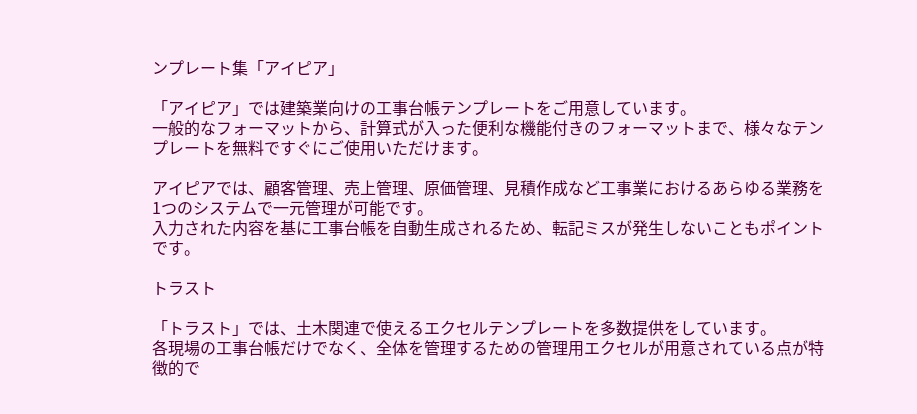ンプレート集「アイピア」

「アイピア」では建築業向けの工事台帳テンプレートをご用意しています。
一般的なフォーマットから、計算式が入った便利な機能付きのフォーマットまで、様々なテンプレートを無料ですぐにご使用いただけます。

アイピアでは、顧客管理、売上管理、原価管理、見積作成など工事業におけるあらゆる業務を1つのシステムで一元管理が可能です。
入力された内容を基に工事台帳を自動生成されるため、転記ミスが発生しないこともポイントです。

トラスト

「トラスト」では、土木関連で使えるエクセルテンプレートを多数提供をしています。
各現場の工事台帳だけでなく、全体を管理するための管理用エクセルが用意されている点が特徴的で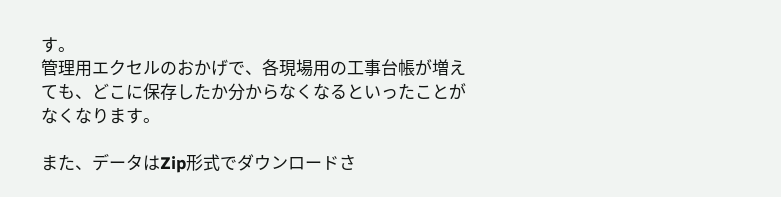す。
管理用エクセルのおかげで、各現場用の工事台帳が増えても、どこに保存したか分からなくなるといったことがなくなります。

また、データはZip形式でダウンロードさ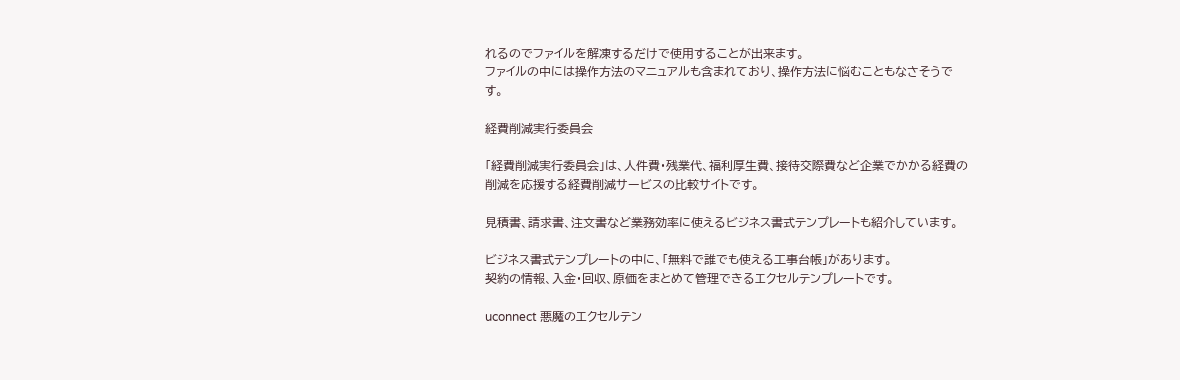れるのでファイルを解凍するだけで使用することが出来ます。
ファイルの中には操作方法のマニュアルも含まれており、操作方法に悩むこともなさそうです。

経費削減実行委員会

「経費削減実行委員会」は、人件費・残業代、福利厚生費、接待交際費など企業でかかる経費の削減を応援する経費削減サービスの比較サイトです。

見積書、請求書、注文書など業務効率に使えるビジネス書式テンプレートも紹介しています。

ビジネス書式テンプレートの中に、「無料で誰でも使える工事台帳」があります。
契約の情報、入金・回収、原価をまとめて管理できるエクセルテンプレートです。

uconnect 悪魔のエクセルテン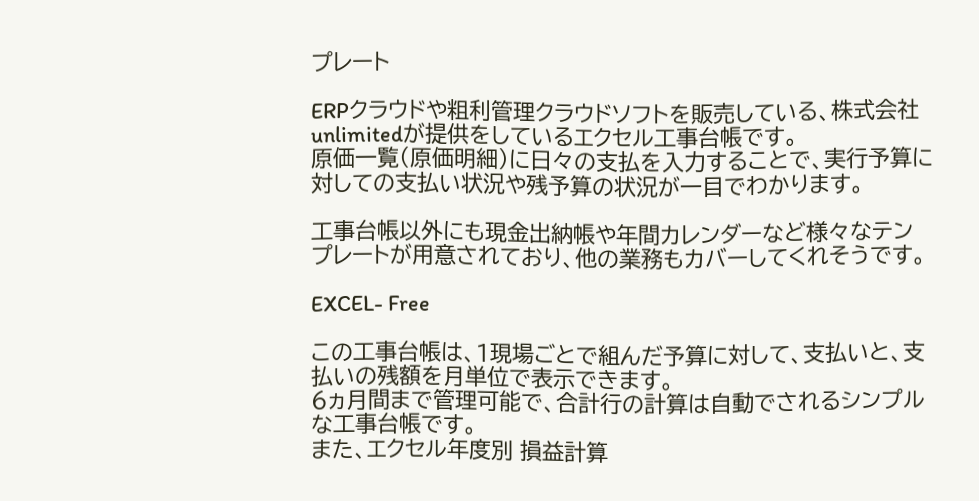プレート

ERPクラウドや粗利管理クラウドソフトを販売している、株式会社unlimitedが提供をしているエクセル工事台帳です。
原価一覧(原価明細)に日々の支払を入力することで、実行予算に対しての支払い状況や残予算の状況が一目でわかります。

工事台帳以外にも現金出納帳や年間カレンダーなど様々なテンプレートが用意されており、他の業務もカバーしてくれそうです。

EXCEL- Free

この工事台帳は、1現場ごとで組んだ予算に対して、支払いと、支払いの残額を月単位で表示できます。
6ヵ月間まで管理可能で、合計行の計算は自動でされるシンプルな工事台帳です。
また、エクセル年度別 損益計算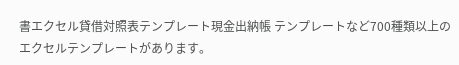書エクセル貸借対照表テンプレート現金出納帳 テンプレートなど700種類以上のエクセルテンプレートがあります。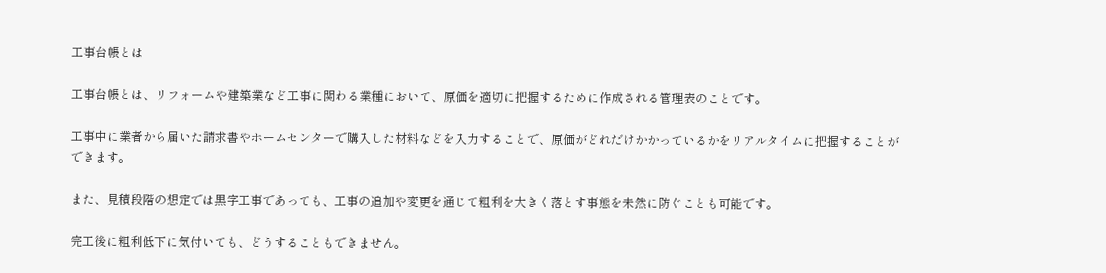工事台帳とは

工事台帳とは、リフォームや建築業など工事に関わる業種において、原価を適切に把握するために作成される管理表のことです。

工事中に業者から届いた請求書やホームセンターで購入した材料などを入力することで、原価がどれだけかかっているかをリアルタイムに把握することができます。

また、見積段階の想定では黒字工事であっても、工事の追加や変更を通じて粗利を大きく落とす事態を未然に防ぐことも可能です。

完工後に粗利低下に気付いても、どうすることもできません。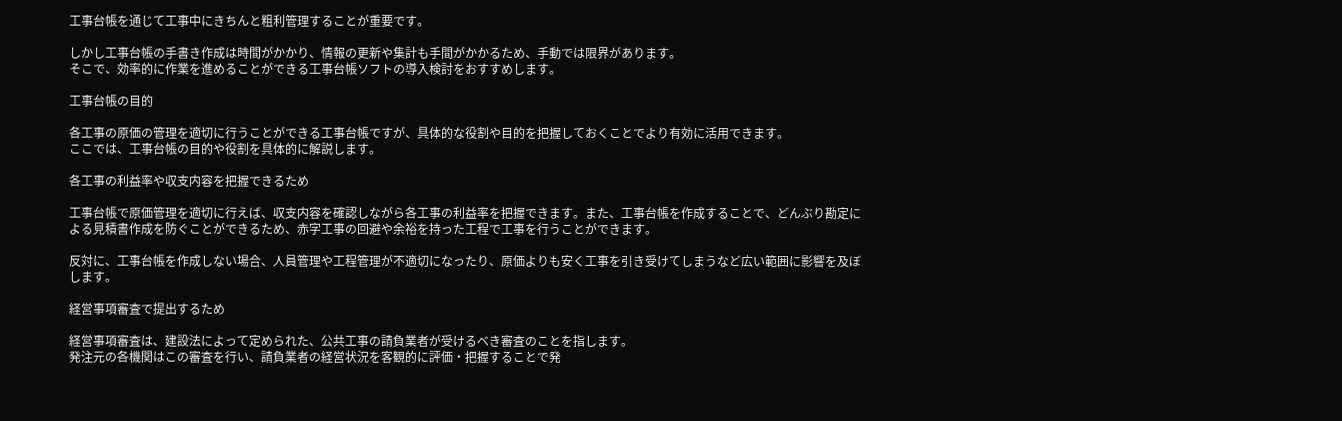工事台帳を通じて工事中にきちんと粗利管理することが重要です。

しかし工事台帳の手書き作成は時間がかかり、情報の更新や集計も手間がかかるため、手動では限界があります。
そこで、効率的に作業を進めることができる工事台帳ソフトの導入検討をおすすめします。

工事台帳の目的

各工事の原価の管理を適切に行うことができる工事台帳ですが、具体的な役割や目的を把握しておくことでより有効に活用できます。
ここでは、工事台帳の目的や役割を具体的に解説します。

各工事の利益率や収支内容を把握できるため

工事台帳で原価管理を適切に行えば、収支内容を確認しながら各工事の利益率を把握できます。また、工事台帳を作成することで、どんぶり勘定による見積書作成を防ぐことができるため、赤字工事の回避や余裕を持った工程で工事を行うことができます。

反対に、工事台帳を作成しない場合、人員管理や工程管理が不適切になったり、原価よりも安く工事を引き受けてしまうなど広い範囲に影響を及ぼします。

経営事項審査で提出するため

経営事項審査は、建設法によって定められた、公共工事の請負業者が受けるべき審査のことを指します。
発注元の各機関はこの審査を行い、請負業者の経営状況を客観的に評価・把握することで発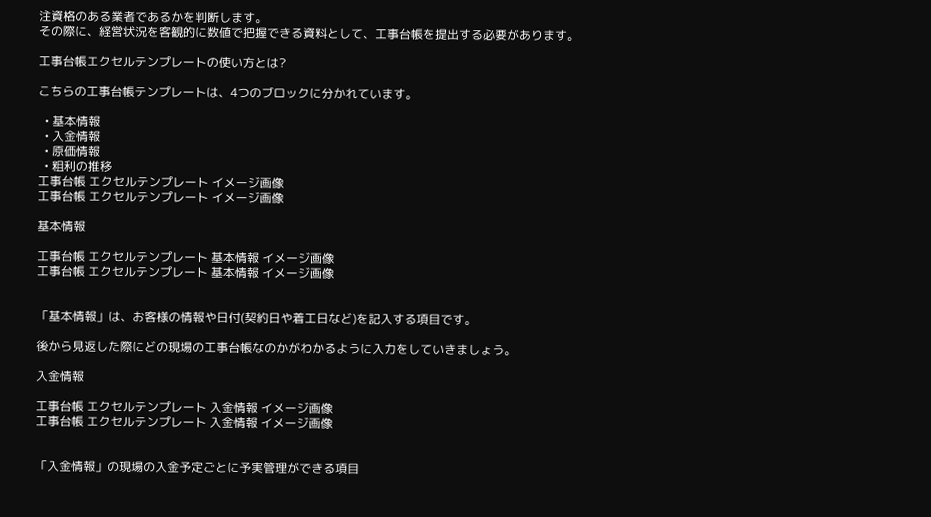注資格のある業者であるかを判断します。
その際に、経営状況を客観的に数値で把握できる資料として、工事台帳を提出する必要があります。

工事台帳エクセルテンプレートの使い方とは?

こちらの工事台帳テンプレートは、4つのブロックに分かれています。

  • 基本情報
  • 入金情報
  • 原価情報
  • 粗利の推移
工事台帳 エクセルテンプレート イメージ画像
工事台帳 エクセルテンプレート イメージ画像

基本情報

工事台帳 エクセルテンプレート 基本情報 イメージ画像
工事台帳 エクセルテンプレート 基本情報 イメージ画像


「基本情報」は、お客様の情報や日付(契約日や着工日など)を記入する項目です。

後から見返した際にどの現場の工事台帳なのかがわかるように入力をしていきましょう。

入金情報

工事台帳 エクセルテンプレート 入金情報 イメージ画像
工事台帳 エクセルテンプレート 入金情報 イメージ画像


「入金情報」の現場の入金予定ごとに予実管理ができる項目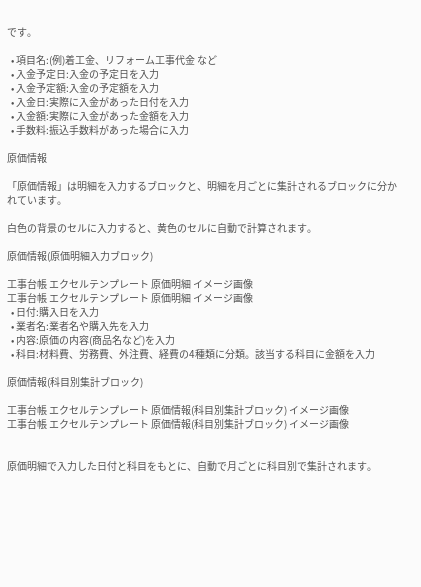です。

  • 項目名:(例)着工金、リフォーム工事代金 など
  • 入金予定日:入金の予定日を入力
  • 入金予定額:入金の予定額を入力
  • 入金日:実際に入金があった日付を入力
  • 入金額:実際に入金があった金額を入力
  • 手数料:振込手数料があった場合に入力

原価情報

「原価情報」は明細を入力するブロックと、明細を月ごとに集計されるブロックに分かれています。

白色の背景のセルに入力すると、黄色のセルに自動で計算されます。

原価情報(原価明細入力ブロック)

工事台帳 エクセルテンプレート 原価明細 イメージ画像
工事台帳 エクセルテンプレート 原価明細 イメージ画像
  • 日付:購入日を入力
  • 業者名:業者名や購入先を入力
  • 内容:原価の内容(商品名など)を入力
  • 科目:材料費、労務費、外注費、経費の4種類に分類。該当する科目に金額を入力

原価情報(科目別集計ブロック)

工事台帳 エクセルテンプレート 原価情報(科目別集計ブロック) イメージ画像
工事台帳 エクセルテンプレート 原価情報(科目別集計ブロック) イメージ画像


原価明細で入力した日付と科目をもとに、自動で月ごとに科目別で集計されます。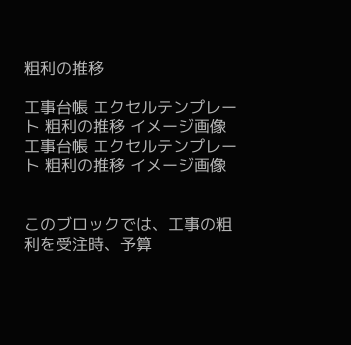粗利の推移

工事台帳 エクセルテンプレート 粗利の推移 イメージ画像
工事台帳 エクセルテンプレート 粗利の推移 イメージ画像


このブロックでは、工事の粗利を受注時、予算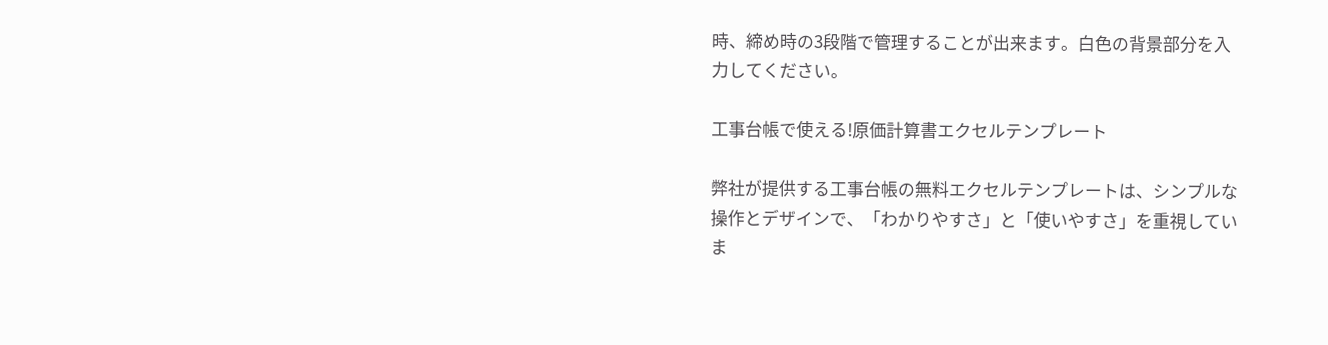時、締め時の3段階で管理することが出来ます。白色の背景部分を入力してください。

工事台帳で使える!原価計算書エクセルテンプレート

弊社が提供する工事台帳の無料エクセルテンプレートは、シンプルな操作とデザインで、「わかりやすさ」と「使いやすさ」を重視していま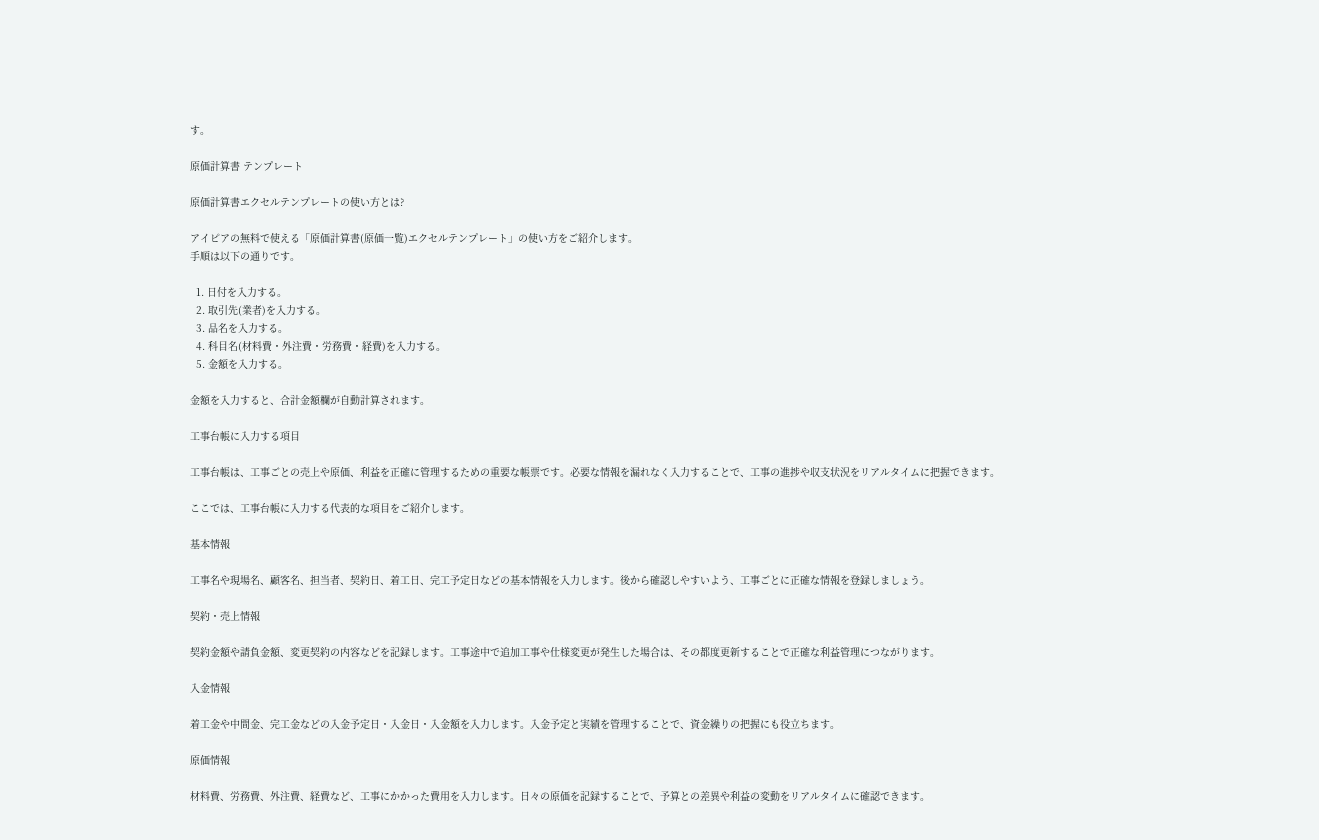す。

原価計算書 テンプレート

原価計算書エクセルテンプレートの使い方とは?

アイピアの無料で使える「原価計算書(原価一覧)エクセルテンプレート」の使い方をご紹介します。
手順は以下の通りです。

  1. 日付を入力する。
  2. 取引先(業者)を入力する。
  3. 品名を入力する。
  4. 科目名(材料費・外注費・労務費・経費)を入力する。
  5. 金額を入力する。

金額を入力すると、合計金額欄が自動計算されます。

工事台帳に入力する項目

工事台帳は、工事ごとの売上や原価、利益を正確に管理するための重要な帳票です。必要な情報を漏れなく入力することで、工事の進捗や収支状況をリアルタイムに把握できます。

ここでは、工事台帳に入力する代表的な項目をご紹介します。

基本情報

工事名や現場名、顧客名、担当者、契約日、着工日、完工予定日などの基本情報を入力します。後から確認しやすいよう、工事ごとに正確な情報を登録しましょう。

契約・売上情報

契約金額や請負金額、変更契約の内容などを記録します。工事途中で追加工事や仕様変更が発生した場合は、その都度更新することで正確な利益管理につながります。

入金情報

着工金や中間金、完工金などの入金予定日・入金日・入金額を入力します。入金予定と実績を管理することで、資金繰りの把握にも役立ちます。

原価情報

材料費、労務費、外注費、経費など、工事にかかった費用を入力します。日々の原価を記録することで、予算との差異や利益の変動をリアルタイムに確認できます。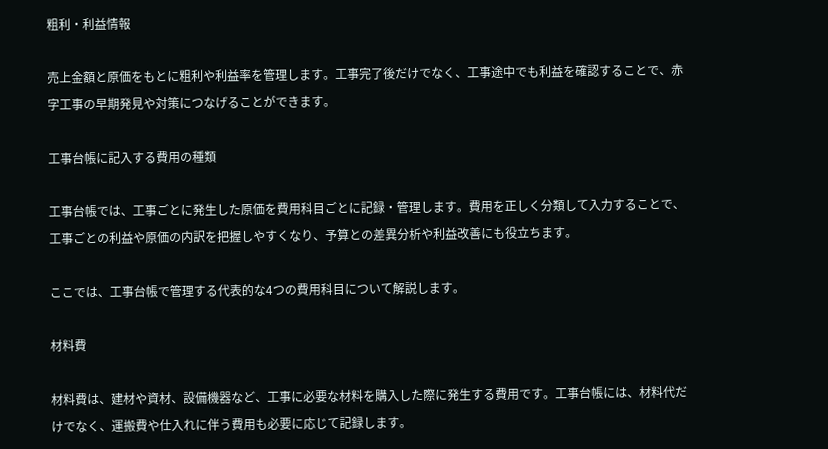粗利・利益情報

売上金額と原価をもとに粗利や利益率を管理します。工事完了後だけでなく、工事途中でも利益を確認することで、赤字工事の早期発見や対策につなげることができます。

工事台帳に記入する費用の種類

工事台帳では、工事ごとに発生した原価を費用科目ごとに記録・管理します。費用を正しく分類して入力することで、工事ごとの利益や原価の内訳を把握しやすくなり、予算との差異分析や利益改善にも役立ちます。

ここでは、工事台帳で管理する代表的な4つの費用科目について解説します。

材料費

材料費は、建材や資材、設備機器など、工事に必要な材料を購入した際に発生する費用です。工事台帳には、材料代だけでなく、運搬費や仕入れに伴う費用も必要に応じて記録します。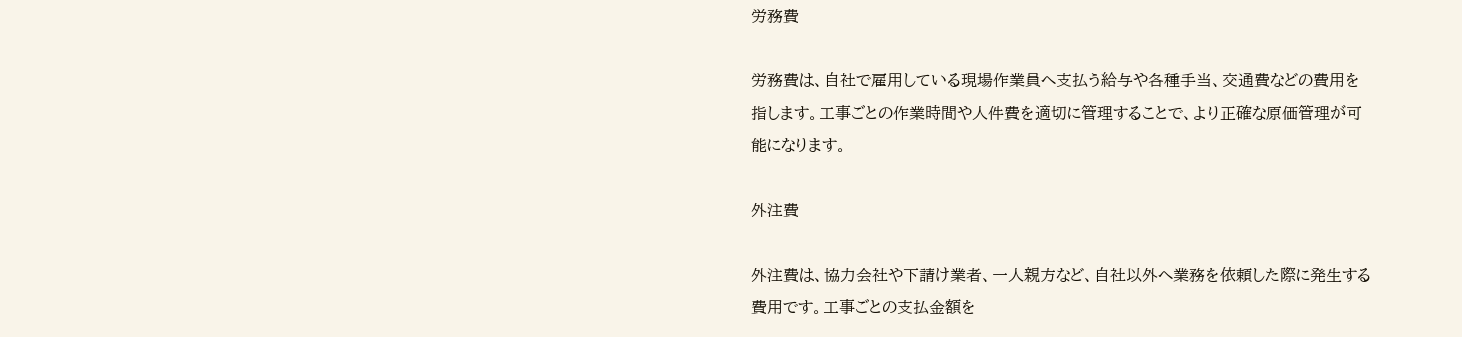労務費

労務費は、自社で雇用している現場作業員へ支払う給与や各種手当、交通費などの費用を指します。工事ごとの作業時間や人件費を適切に管理することで、より正確な原価管理が可能になります。

外注費

外注費は、協力会社や下請け業者、一人親方など、自社以外へ業務を依頼した際に発生する費用です。工事ごとの支払金額を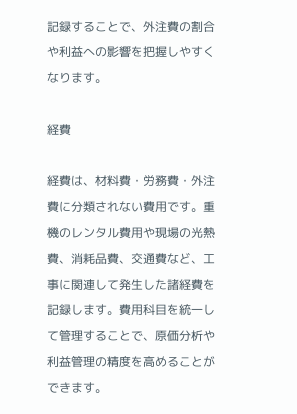記録することで、外注費の割合や利益への影響を把握しやすくなります。

経費

経費は、材料費・労務費・外注費に分類されない費用です。重機のレンタル費用や現場の光熱費、消耗品費、交通費など、工事に関連して発生した諸経費を記録します。費用科目を統一して管理することで、原価分析や利益管理の精度を高めることができます。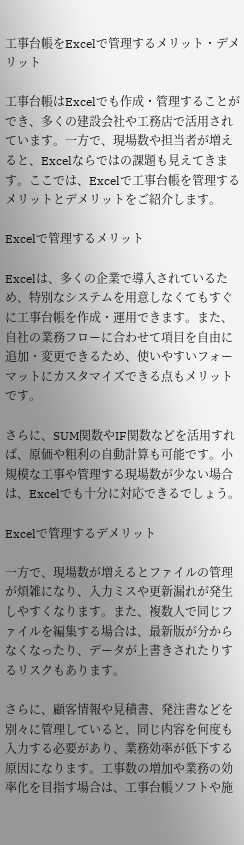工事台帳をExcelで管理するメリット・デメリット

工事台帳はExcelでも作成・管理することができ、多くの建設会社や工務店で活用されています。一方で、現場数や担当者が増えると、Excelならではの課題も見えてきます。ここでは、Excelで工事台帳を管理するメリットとデメリットをご紹介します。

Excelで管理するメリット

Excelは、多くの企業で導入されているため、特別なシステムを用意しなくてもすぐに工事台帳を作成・運用できます。また、自社の業務フローに合わせて項目を自由に追加・変更できるため、使いやすいフォーマットにカスタマイズできる点もメリットです。

さらに、SUM関数やIF関数などを活用すれば、原価や粗利の自動計算も可能です。小規模な工事や管理する現場数が少ない場合は、Excelでも十分に対応できるでしょう。

Excelで管理するデメリット

一方で、現場数が増えるとファイルの管理が煩雑になり、入力ミスや更新漏れが発生しやすくなります。また、複数人で同じファイルを編集する場合は、最新版が分からなくなったり、データが上書きされたりするリスクもあります。

さらに、顧客情報や見積書、発注書などを別々に管理していると、同じ内容を何度も入力する必要があり、業務効率が低下する原因になります。工事数の増加や業務の効率化を目指す場合は、工事台帳ソフトや施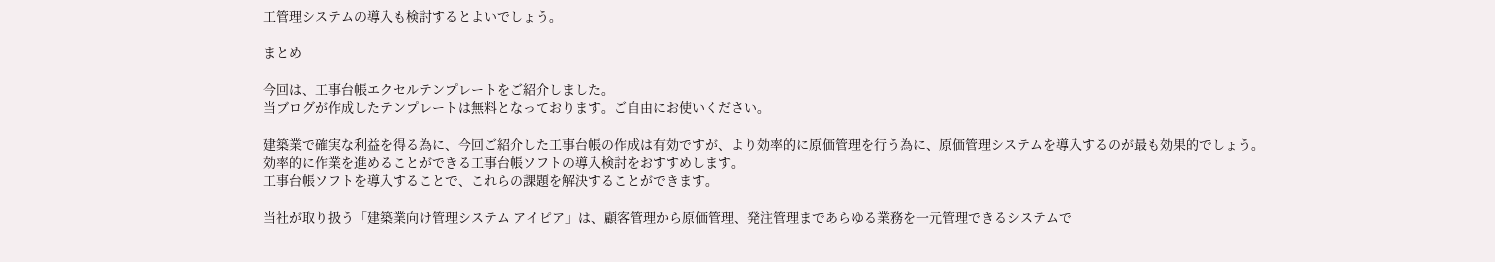工管理システムの導入も検討するとよいでしょう。

まとめ

今回は、工事台帳エクセルテンプレートをご紹介しました。
当ブログが作成したテンプレートは無料となっております。ご自由にお使いください。

建築業で確実な利益を得る為に、今回ご紹介した工事台帳の作成は有効ですが、より効率的に原価管理を行う為に、原価管理システムを導入するのが最も効果的でしょう。
効率的に作業を進めることができる工事台帳ソフトの導入検討をおすすめします。
工事台帳ソフトを導入することで、これらの課題を解決することができます。

当社が取り扱う「建築業向け管理システム アイピア」は、顧客管理から原価管理、発注管理まであらゆる業務を一元管理できるシステムで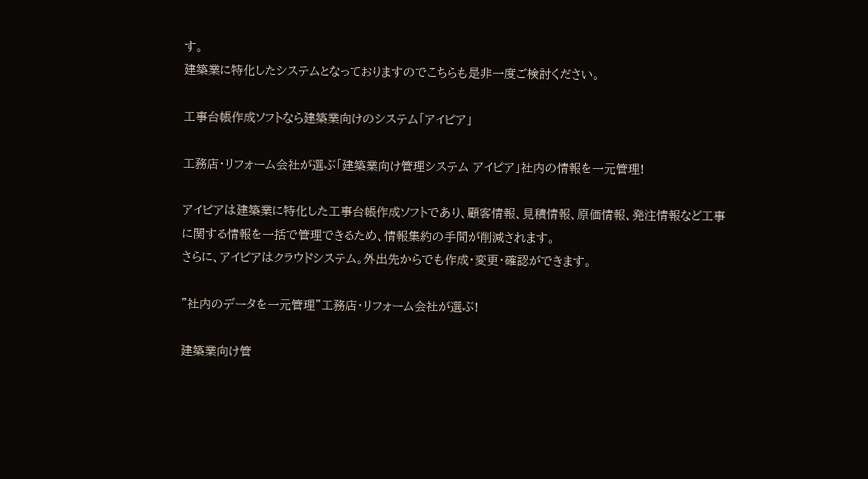す。
建築業に特化したシステムとなっておりますのでこちらも是非一度ご検討ください。

工事台帳作成ソフトなら建築業向けのシステム「アイピア」

工務店・リフォーム会社が選ぶ「建築業向け管理システム アイピア」社内の情報を一元管理!

アイピアは建築業に特化した工事台帳作成ソフトであり、顧客情報、見積情報、原価情報、発注情報など工事に関する情報を一括で管理できるため、情報集約の手間が削減されます。
さらに、アイピアはクラウドシステム。外出先からでも作成・変更・確認ができます。

"社内のデータを一元管理"工務店・リフォーム会社が選ぶ!

建築業向け管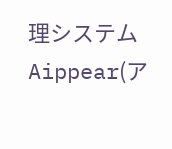理システム
Aippear(ア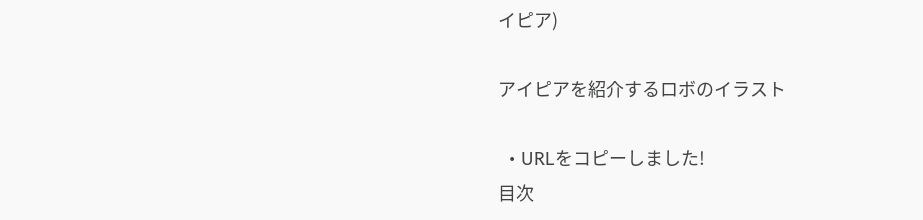イピア)

アイピアを紹介するロボのイラスト

  • URLをコピーしました!
目次